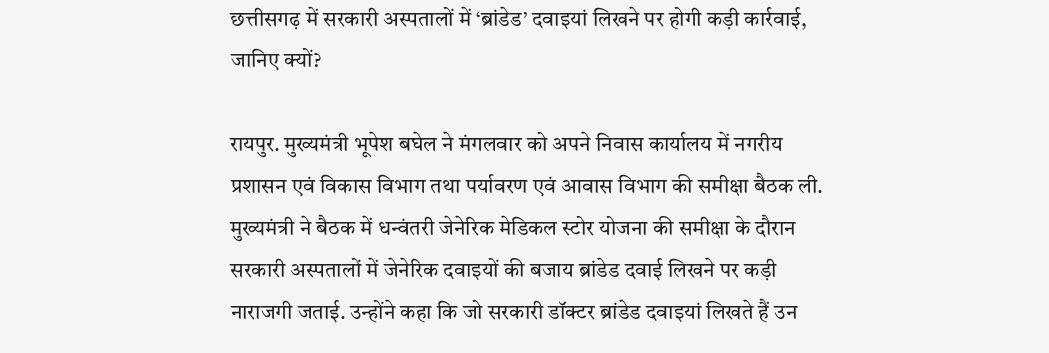छत्तीसगढ़ में सरकारी अस्पतालों में ‘ब्रांडेड’ दवाइयां लिखने पर होगी कड़ी कार्रवाई, जानिए क्यों?

रायपुर. मुख्यमंत्री भूपेश बघेल ने मंगलवार को अपने निवास कार्यालय में नगरीय प्रशासन एवं विकास विभाग तथा पर्यावरण एवं आवास विभाग की समीक्षा बैठक ली. मुख्यमंत्री ने बैठक में धन्वंतरी जेनेरिक मेडिकल स्टोर योजना की समीक्षा के दौरान सरकारी अस्पतालों में जेनेरिक दवाइयों की बजाय ब्रांडेड दवाई लिखने पर कड़ी नाराजगी जताई. उन्होंने कहा कि जो सरकारी डॉक्टर ब्रांडेड दवाइयां लिखते हैं उन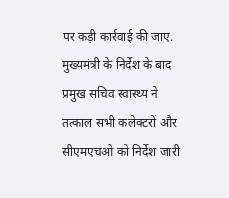पर कड़ी कार्रवाई की जाए. मुख्यमंत्री के निर्देश के बाद प्रमुख सचिव स्वास्थ्य ने तत्काल सभी कलेक्टरों और सीएमएचओ को निर्देश जारी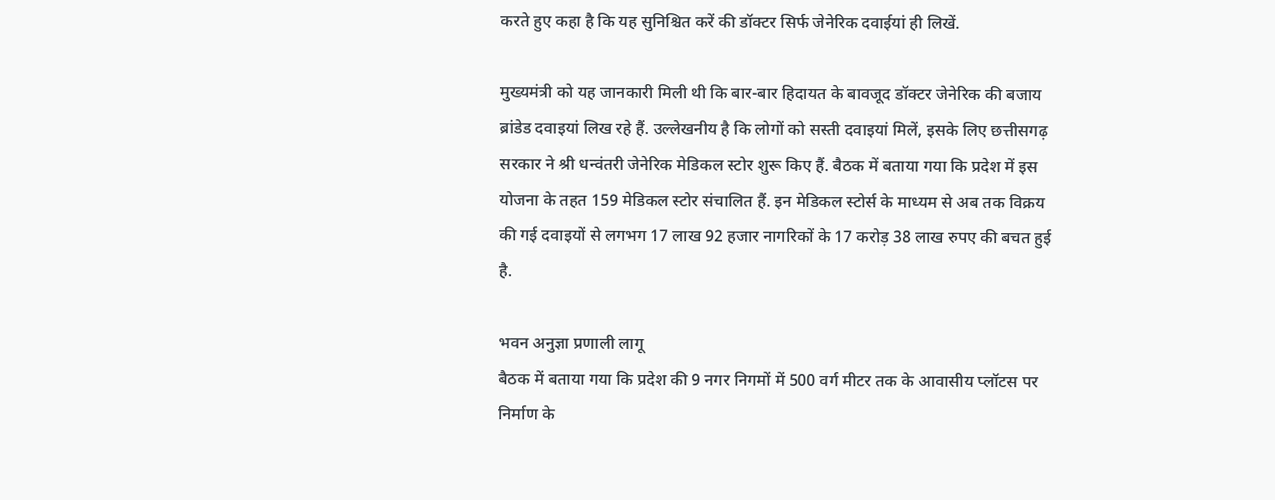करते हुए कहा है कि यह सुनिश्चित करें की डॉक्टर सिर्फ जेनेरिक दवाईयां ही लिखें.

मुख्यमंत्री को यह जानकारी मिली थी कि बार-बार हिदायत के बावजूद डॉक्टर जेनेरिक की बजाय ब्रांडेड दवाइयां लिख रहे हैं. उल्लेखनीय है कि लोगों को सस्ती दवाइयां मिलें, इसके लिए छत्तीसगढ़ सरकार ने श्री धन्वंतरी जेनेरिक मेडिकल स्टोर शुरू किए हैं. बैठक में बताया गया कि प्रदेश में इस योजना के तहत 159 मेडिकल स्टोर संचालित हैं. इन मेडिकल स्टोर्स के माध्यम से अब तक विक्रय की गई दवाइयों से लगभग 17 लाख 92 हजार नागरिकों के 17 करोड़ 38 लाख रुपए की बचत हुई है.

भवन अनुज्ञा प्रणाली लागू
बैठक में बताया गया कि प्रदेश की 9 नगर निगमों में 500 वर्ग मीटर तक के आवासीय प्लॉटस पर निर्माण के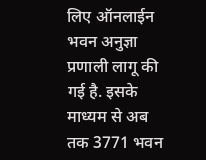लिए ऑनलाईन भवन अनुज्ञा प्रणाली लागू की गई है. इसके माध्यम से अब तक 3771 भवन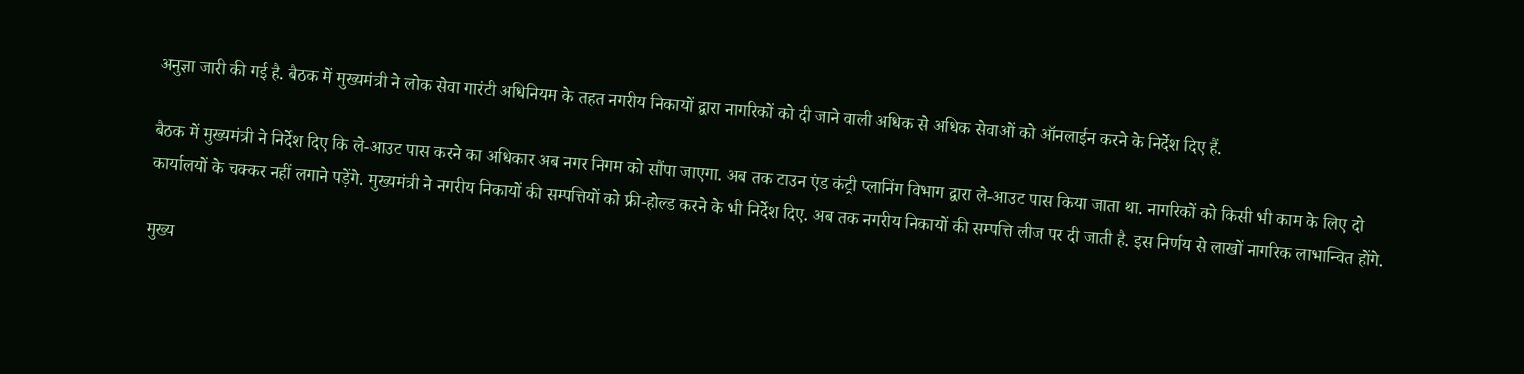अनुज्ञा जारी की गई है. बैठक में मुख्यमंत्री ने लोक सेवा गारंटी अधिनियम के तहत नगरीय निकायों द्वारा नागरिकों को दी जाने वाली अधिक से अधिक सेवाओं को ऑनलाईन करने के निर्देश दिए हैं.

बैठक में मुख्यमंत्री ने निर्देश दिए कि ले-आउट पास करने का अधिकार अब नगर निगम को सौंपा जाएगा. अब तक टाउन एंड कंट्री प्लानिंग विभाग द्वारा ले-आउट पास किया जाता था. नागरिकों को किसी भी काम के लिए दो कार्यालयों के चक्कर नहीं लगाने पड़ेंगे. मुख्यमंत्री ने नगरीय निकायों की सम्पत्तियों को फ्री-होल्ड करने के भी निर्देश दिए. अब तक नगरीय निकायों की सम्पत्ति लीज पर दी जाती है. इस निर्णय से लाखों नागरिक लाभान्वित होंगे.

मुख्य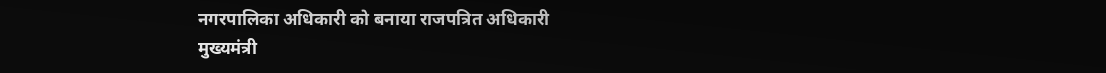नगरपालिका अधिकारी को बनाया राजपत्रित अधिकारी
मुख्यमंत्री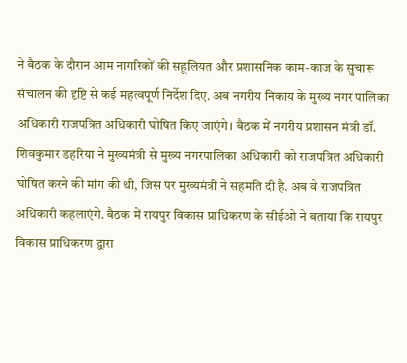ने बैठक के दौरान आम नागरिकों की सहूलियत और प्रशासनिक काम-काज के सुचारू संचालन की दृष्टि से कई महत्वपूर्ण निर्देश दिए. अब नगरीय निकाय के मुख्य नगर पालिका अधिकारी राजपत्रित अधिकारी घोषित किए जाएंगे। बैठक में नगरीय प्रशासन मंत्री डॉ. शिवकुमार डहरिया ने मुख्यमंत्री से मुख्य नगरपालिका अधिकारी को राजपत्रित अधिकारी घोषित करने की मांग की थी, जिस पर मुख्यमंत्री ने सहमति दी है. अब वे राजपत्रित अधिकारी कहलाएंगे. बैठक में रायपुर विकास प्राधिकरण के सीईओ ने बताया कि रायपुर विकास प्राधिकरण द्वारा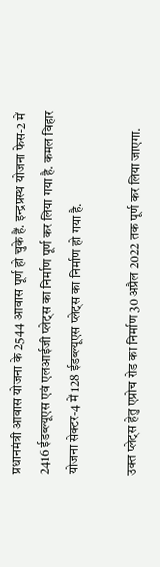प्रधानमंत्री आवास योजना के 2544 आवास पूर्ण हो चुके हैं. इन्द्रप्रस्थ योजना फेस-2 में 2416 ईडब्ल्यूएस एवं एलआईजी प्लेट्स का निर्माण पूर्ण कर लिया गया है. कमल विहार योजना सेक्टर-4 में 128 ईडब्ल्यूएस प्लेट्स का निर्माण हो गया है.

उक्त प्लेट्स हेतु एप्रोच रोड का निर्माण 30 अप्रैल 2022 तक पूर्ण कर लिया जाएगा.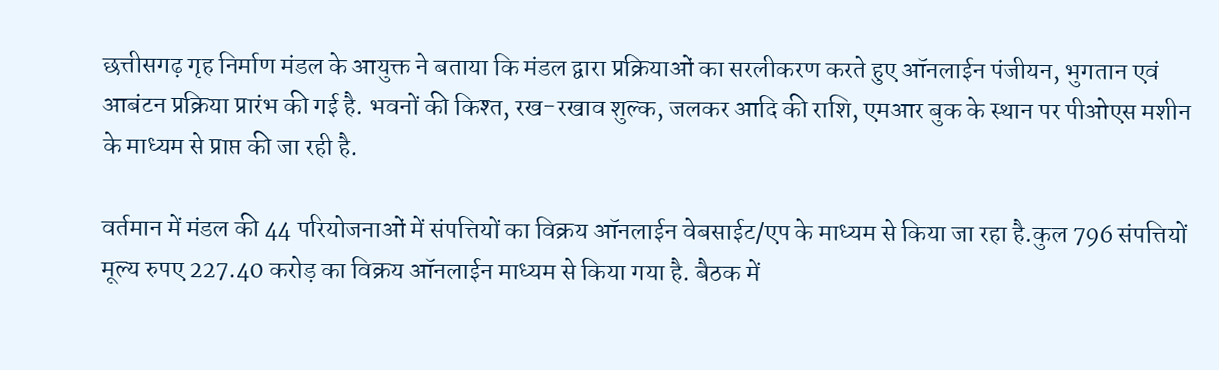छत्तीसगढ़ गृह निर्माण मंडल के आयुक्त ने बताया कि मंडल द्वारा प्रक्रियाओं का सरलीकरण करते हुए ऑनलाईन पंजीयन, भुगतान एवं आबंटन प्रक्रिया प्रारंभ की गई है. भवनों की किश्त, रख-रखाव शुल्क, जलकर आदि की राशि, एमआर बुक के स्थान पर पीओएस मशीन के माध्यम से प्राप्त की जा रही है.

वर्तमान में मंडल की 44 परियोजनाओं में संपत्तियों का विक्रय ऑनलाईन वेबसाईट/एप के माध्यम से किया जा रहा है.कुल 796 संपत्तियों मूल्य रुपए 227.40 करोड़ का विक्रय ऑनलाईन माध्यम से किया गया है. बैठक में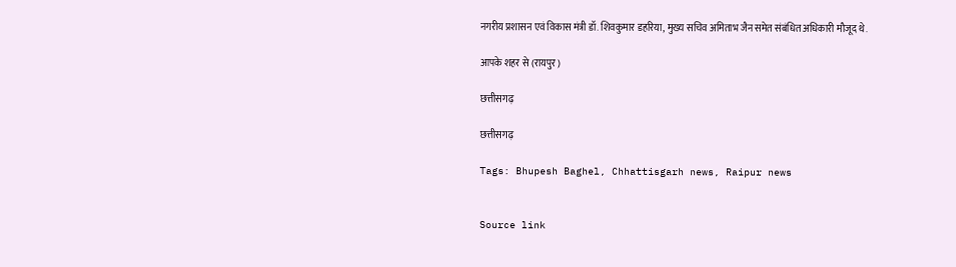नगरीय प्रशासन एवं विकास मंत्री डॉ. शिवकुमार डहरिया, मुख्य सचिव अमिताभ जैन समेत संबंधित अधिकारी मौजूद थे.

आपके शहर से (रायपुर)

छत्तीसगढ़

छत्तीसगढ़

Tags: Bhupesh Baghel, Chhattisgarh news, Raipur news


Source link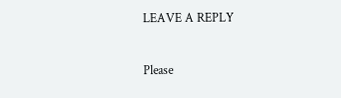LEAVE A REPLY

Please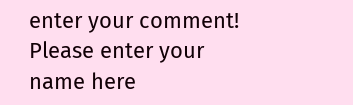enter your comment!
Please enter your name here